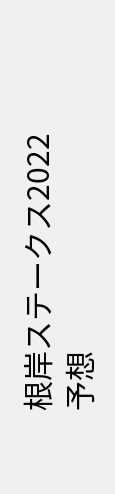根岸ステークス2022 予想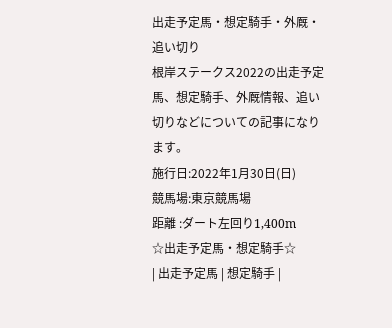出走予定馬・想定騎手・外厩・追い切り
根岸ステークス2022の出走予定馬、想定騎手、外厩情報、追い切りなどについての記事になります。
施行日:2022年1月30日(日)
競馬場:東京競馬場
距離 :ダート左回り1,400m
☆出走予定馬・想定騎手☆
| 出走予定馬 | 想定騎手 |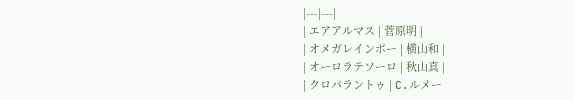|---|---|
| エアアルマス | 菅原明 |
| オメガレインボー | 横山和 |
| オーロラテソーロ | 秋山真 |
| クロパラントゥ | C.ルメー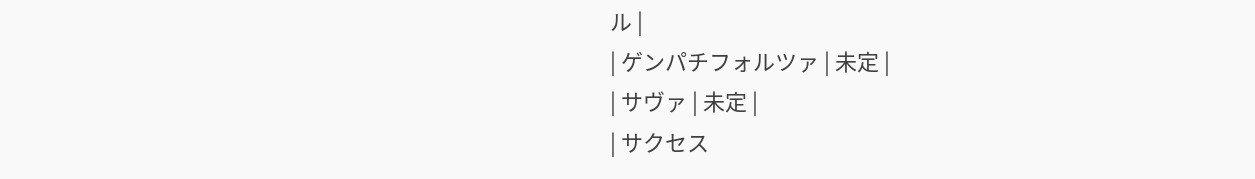ル |
| ゲンパチフォルツァ | 未定 |
| サヴァ | 未定 |
| サクセス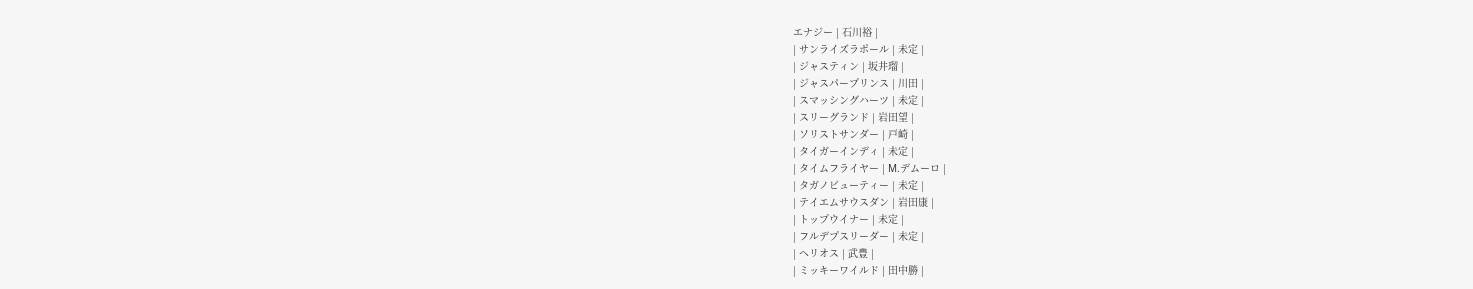エナジー | 石川裕 |
| サンライズラポール | 未定 |
| ジャスティン | 坂井瑠 |
| ジャスパープリンス | 川田 |
| スマッシングハーツ | 未定 |
| スリーグランド | 岩田望 |
| ソリストサンダー | 戸崎 |
| タイガーインディ | 未定 |
| タイムフライヤー | M.デムーロ |
| タガノビューティー | 未定 |
| テイエムサウスダン | 岩田康 |
| トップウイナー | 未定 |
| フルデプスリーダー | 未定 |
| ヘリオス | 武豊 |
| ミッキーワイルド | 田中勝 |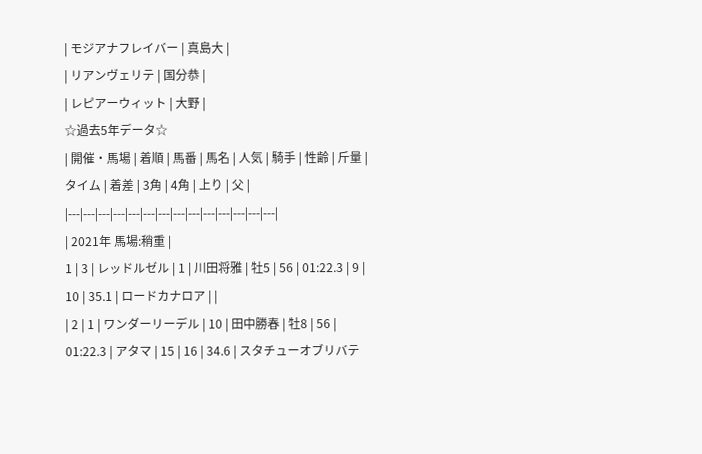| モジアナフレイバー | 真島大 |
| リアンヴェリテ | 国分恭 |
| レピアーウィット | 大野 |
☆過去5年データ☆
| 開催・馬場 | 着順 | 馬番 | 馬名 | 人気 | 騎手 | 性齢 | 斤量 | タイム | 着差 | 3角 | 4角 | 上り | 父 |
|---|---|---|---|---|---|---|---|---|---|---|---|---|---|
| 2021年 馬場:稍重 |
1 | 3 | レッドルゼル | 1 | 川田将雅 | 牡5 | 56 | 01:22.3 | 9 | 10 | 35.1 | ロードカナロア | |
| 2 | 1 | ワンダーリーデル | 10 | 田中勝春 | 牡8 | 56 | 01:22.3 | アタマ | 15 | 16 | 34.6 | スタチューオブリバテ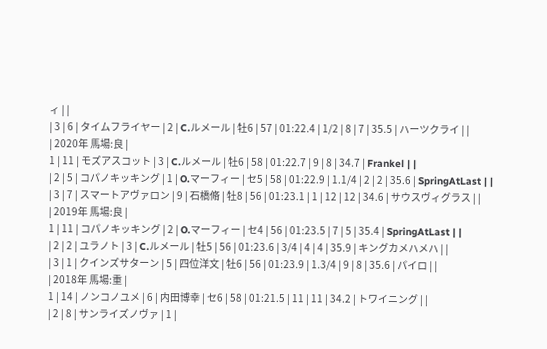ィ | |
| 3 | 6 | タイムフライヤー | 2 | C.ルメール | 牡6 | 57 | 01:22.4 | 1/2 | 8 | 7 | 35.5 | ハーツクライ | |
| 2020年 馬場:良 |
1 | 11 | モズアスコット | 3 | C.ルメール | 牡6 | 58 | 01:22.7 | 9 | 8 | 34.7 | Frankel | |
| 2 | 5 | コパノキッキング | 1 | O.マーフィー | セ5 | 58 | 01:22.9 | 1.1/4 | 2 | 2 | 35.6 | SpringAtLast | |
| 3 | 7 | スマートアヴァロン | 9 | 石橋脩 | 牡8 | 56 | 01:23.1 | 1 | 12 | 12 | 34.6 | サウスヴィグラス | |
| 2019年 馬場:良 |
1 | 11 | コパノキッキング | 2 | O.マーフィー | セ4 | 56 | 01:23.5 | 7 | 5 | 35.4 | SpringAtLast | |
| 2 | 2 | ユラノト | 3 | C.ルメール | 牡5 | 56 | 01:23.6 | 3/4 | 4 | 4 | 35.9 | キングカメハメハ | |
| 3 | 1 | クインズサターン | 5 | 四位洋文 | 牡6 | 56 | 01:23.9 | 1.3/4 | 9 | 8 | 35.6 | パイロ | |
| 2018年 馬場:重 |
1 | 14 | ノンコノユメ | 6 | 内田博幸 | セ6 | 58 | 01:21.5 | 11 | 11 | 34.2 | トワイニング | |
| 2 | 8 | サンライズノヴァ | 1 |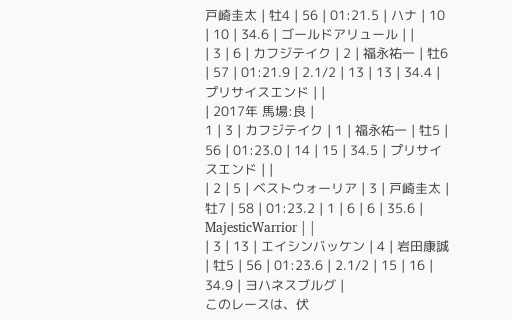戸崎圭太 | 牡4 | 56 | 01:21.5 | ハナ | 10 | 10 | 34.6 | ゴールドアリュール | |
| 3 | 6 | カフジテイク | 2 | 福永祐一 | 牡6 | 57 | 01:21.9 | 2.1/2 | 13 | 13 | 34.4 | プリサイスエンド | |
| 2017年 馬場:良 |
1 | 3 | カフジテイク | 1 | 福永祐一 | 牡5 | 56 | 01:23.0 | 14 | 15 | 34.5 | プリサイスエンド | |
| 2 | 5 | ベストウォーリア | 3 | 戸崎圭太 | 牡7 | 58 | 01:23.2 | 1 | 6 | 6 | 35.6 | MajesticWarrior | |
| 3 | 13 | エイシンバッケン | 4 | 岩田康誠 | 牡5 | 56 | 01:23.6 | 2.1/2 | 15 | 16 | 34.9 | ヨハネスブルグ |
このレースは、伏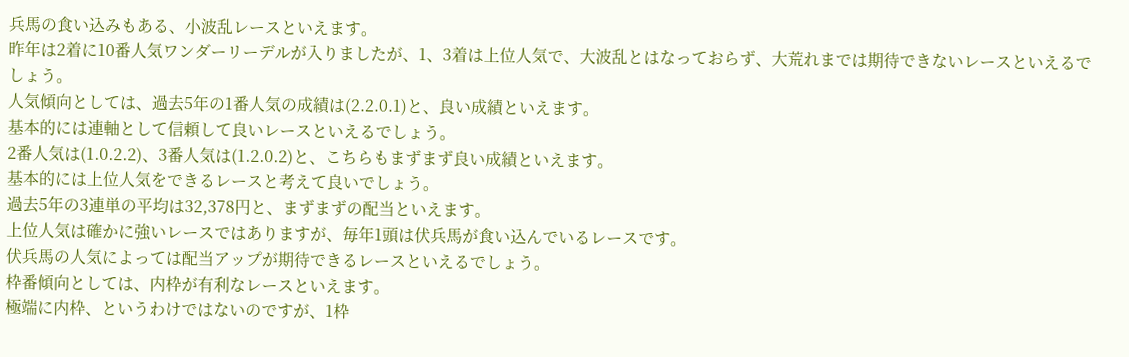兵馬の食い込みもある、小波乱レースといえます。
昨年は2着に10番人気ワンダーリーデルが入りましたが、1、3着は上位人気で、大波乱とはなっておらず、大荒れまでは期待できないレースといえるでしょう。
人気傾向としては、過去5年の1番人気の成績は(2.2.0.1)と、良い成績といえます。
基本的には連軸として信頼して良いレースといえるでしょう。
2番人気は(1.0.2.2)、3番人気は(1.2.0.2)と、こちらもまずまず良い成績といえます。
基本的には上位人気をできるレースと考えて良いでしょう。
過去5年の3連単の平均は32,378円と、まずまずの配当といえます。
上位人気は確かに強いレースではありますが、毎年1頭は伏兵馬が食い込んでいるレースです。
伏兵馬の人気によっては配当アップが期待できるレースといえるでしょう。
枠番傾向としては、内枠が有利なレースといえます。
極端に内枠、というわけではないのですが、1枠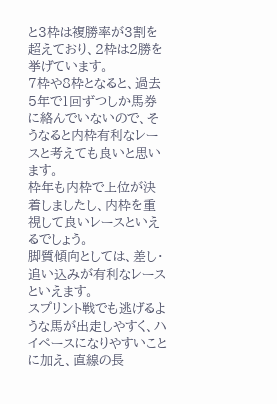と3枠は複勝率が3割を超えており、2枠は2勝を挙げています。
7枠や8枠となると、過去5年で1回ずつしか馬券に絡んでいないので、そうなると内枠有利なレースと考えても良いと思います。
枠年も内枠で上位が決着しましたし、内枠を重視して良いレースといえるでしょう。
脚質傾向としては、差し・追い込みが有利なレースといえます。
スプリント戦でも逃げるような馬が出走しやすく、ハイペースになりやすいことに加え、直線の長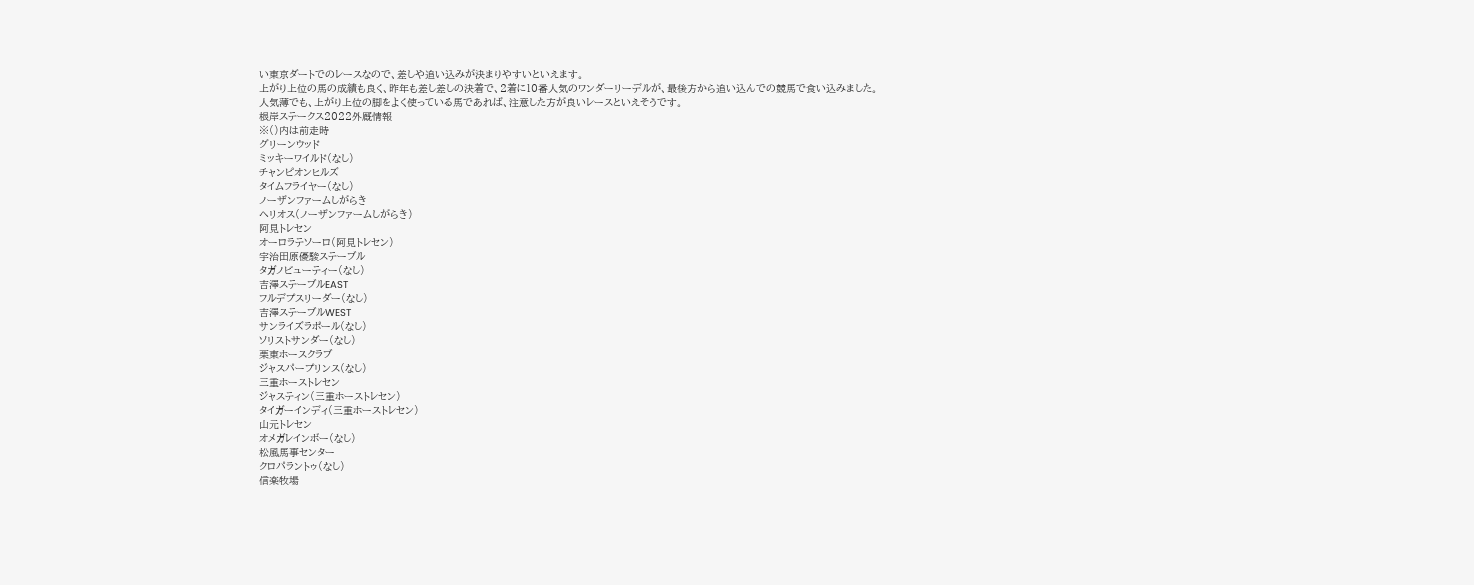い東京ダートでのレースなので、差しや追い込みが決まりやすいといえます。
上がり上位の馬の成績も良く、昨年も差し差しの決着で、2着に10番人気のワンダーリーデルが、最後方から追い込んでの競馬で食い込みました。
人気薄でも、上がり上位の脚をよく使っている馬であれば、注意した方が良いレースといえそうです。
根岸ステークス2022外厩情報
※()内は前走時
グリーンウッド
ミッキーワイルド(なし)
チャンピオンヒルズ
タイムフライヤー(なし)
ノーザンファームしがらき
ヘリオス(ノーザンファームしがらき)
阿見トレセン
オーロラテソーロ(阿見トレセン)
宇治田原優駿ステーブル
タガノビューティー(なし)
吉澤ステーブルEAST
フルデプスリーダー(なし)
吉澤ステーブルWEST
サンライズラポール(なし)
ソリストサンダー(なし)
栗東ホースクラブ
ジャスパープリンス(なし)
三重ホーストレセン
ジャスティン(三重ホーストレセン)
タイガーインディ(三重ホーストレセン)
山元トレセン
オメガレインボー(なし)
松風馬事センター
クロパラントゥ(なし)
信楽牧場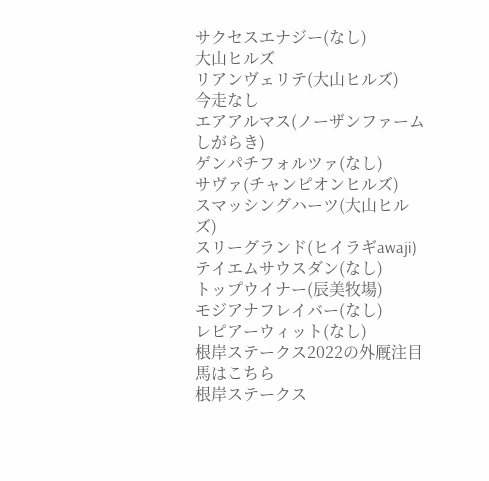サクセスエナジー(なし)
大山ヒルズ
リアンヴェリテ(大山ヒルズ)
今走なし
エアアルマス(ノーザンファームしがらき)
ゲンパチフォルツァ(なし)
サヴァ(チャンピオンヒルズ)
スマッシングハーツ(大山ヒルズ)
スリーグランド(ヒイラギawaji)
テイエムサウスダン(なし)
トップウイナー(辰美牧場)
モジアナフレイバー(なし)
レピアーウィット(なし)
根岸ステークス2022の外厩注目馬はこちら
根岸ステークス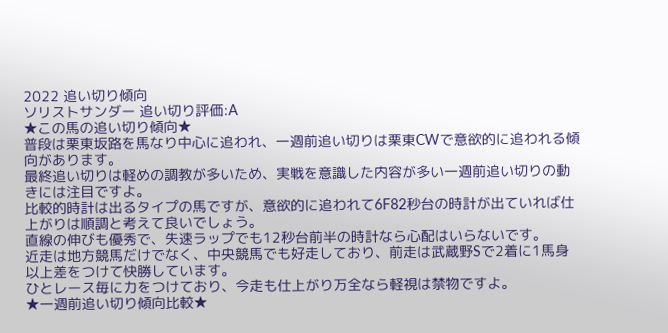2022 追い切り傾向
ソリストサンダー 追い切り評価:A
★この馬の追い切り傾向★
普段は栗東坂路を馬なり中心に追われ、一週前追い切りは栗東CWで意欲的に追われる傾向があります。
最終追い切りは軽めの調教が多いため、実戦を意識した内容が多い一週前追い切りの動きには注目ですよ。
比較的時計は出るタイプの馬ですが、意欲的に追われて6F82秒台の時計が出ていれば仕上がりは順調と考えて良いでしょう。
直線の伸びも優秀で、失速ラップでも12秒台前半の時計なら心配はいらないです。
近走は地方競馬だけでなく、中央競馬でも好走しており、前走は武蔵野Sで2着に1馬身以上差をつけて快勝しています。
ひとレース毎に力をつけており、今走も仕上がり万全なら軽視は禁物ですよ。
★一週前追い切り傾向比較★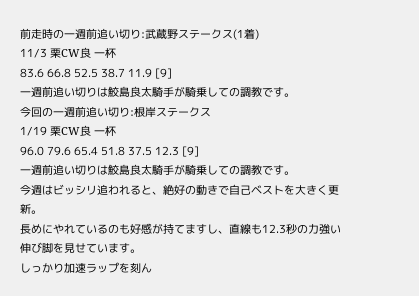前走時の一週前追い切り:武蔵野ステークス(1着)
11/3 栗CW良 一杯
83.6 66.8 52.5 38.7 11.9 [9]
一週前追い切りは鮫島良太騎手が騎乗しての調教です。
今回の一週前追い切り:根岸ステークス
1/19 栗CW良 一杯
96.0 79.6 65.4 51.8 37.5 12.3 [9]
一週前追い切りは鮫島良太騎手が騎乗しての調教です。
今週はビッシリ追われると、絶好の動きで自己ベストを大きく更新。
長めにやれているのも好感が持てますし、直線も12.3秒の力強い伸び脚を見せています。
しっかり加速ラップを刻ん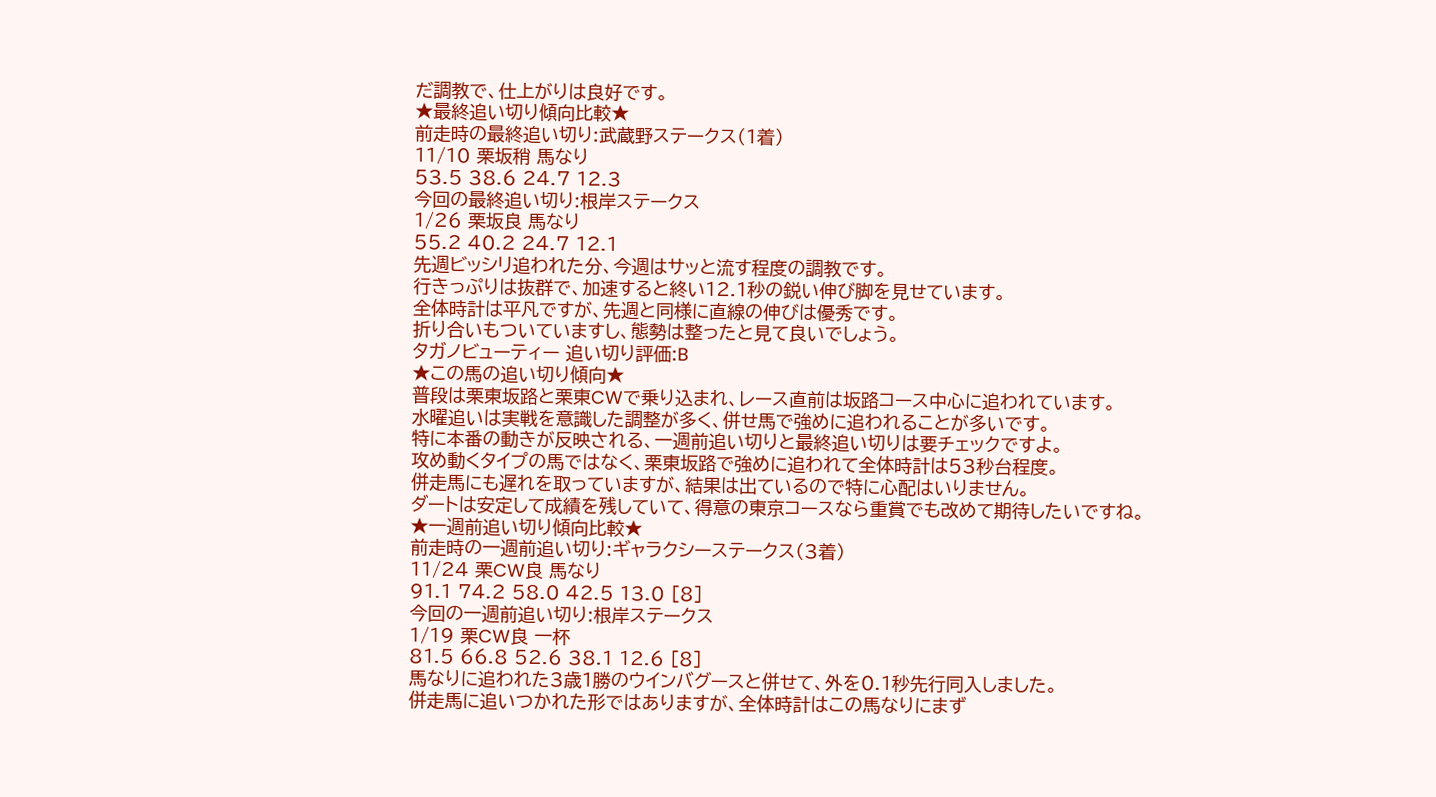だ調教で、仕上がりは良好です。
★最終追い切り傾向比較★
前走時の最終追い切り:武蔵野ステークス(1着)
11/10 栗坂稍 馬なり
53.5 38.6 24.7 12.3
今回の最終追い切り:根岸ステークス
1/26 栗坂良 馬なり
55.2 40.2 24.7 12.1
先週ビッシリ追われた分、今週はサッと流す程度の調教です。
行きっぷりは抜群で、加速すると終い12.1秒の鋭い伸び脚を見せています。
全体時計は平凡ですが、先週と同様に直線の伸びは優秀です。
折り合いもついていますし、態勢は整ったと見て良いでしょう。
タガノビューティー 追い切り評価:B
★この馬の追い切り傾向★
普段は栗東坂路と栗東CWで乗り込まれ、レース直前は坂路コース中心に追われています。
水曜追いは実戦を意識した調整が多く、併せ馬で強めに追われることが多いです。
特に本番の動きが反映される、一週前追い切りと最終追い切りは要チェックですよ。
攻め動くタイプの馬ではなく、栗東坂路で強めに追われて全体時計は53秒台程度。
併走馬にも遅れを取っていますが、結果は出ているので特に心配はいりません。
ダートは安定して成績を残していて、得意の東京コースなら重賞でも改めて期待したいですね。
★一週前追い切り傾向比較★
前走時の一週前追い切り:ギャラクシーステークス(3着)
11/24 栗CW良 馬なり
91.1 74.2 58.0 42.5 13.0 [8]
今回の一週前追い切り:根岸ステークス
1/19 栗CW良 一杯
81.5 66.8 52.6 38.1 12.6 [8]
馬なりに追われた3歳1勝のウインバグースと併せて、外を0.1秒先行同入しました。
併走馬に追いつかれた形ではありますが、全体時計はこの馬なりにまず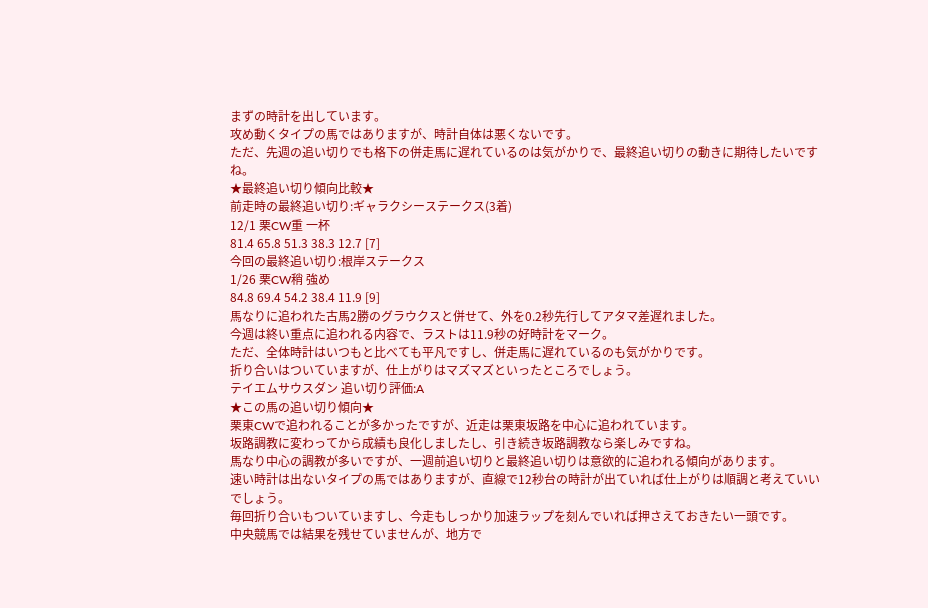まずの時計を出しています。
攻め動くタイプの馬ではありますが、時計自体は悪くないです。
ただ、先週の追い切りでも格下の併走馬に遅れているのは気がかりで、最終追い切りの動きに期待したいですね。
★最終追い切り傾向比較★
前走時の最終追い切り:ギャラクシーステークス(3着)
12/1 栗CW重 一杯
81.4 65.8 51.3 38.3 12.7 [7]
今回の最終追い切り:根岸ステークス
1/26 栗CW稍 強め
84.8 69.4 54.2 38.4 11.9 [9]
馬なりに追われた古馬2勝のグラウクスと併せて、外を0.2秒先行してアタマ差遅れました。
今週は終い重点に追われる内容で、ラストは11.9秒の好時計をマーク。
ただ、全体時計はいつもと比べても平凡ですし、併走馬に遅れているのも気がかりです。
折り合いはついていますが、仕上がりはマズマズといったところでしょう。
テイエムサウスダン 追い切り評価:A
★この馬の追い切り傾向★
栗東CWで追われることが多かったですが、近走は栗東坂路を中心に追われています。
坂路調教に変わってから成績も良化しましたし、引き続き坂路調教なら楽しみですね。
馬なり中心の調教が多いですが、一週前追い切りと最終追い切りは意欲的に追われる傾向があります。
速い時計は出ないタイプの馬ではありますが、直線で12秒台の時計が出ていれば仕上がりは順調と考えていいでしょう。
毎回折り合いもついていますし、今走もしっかり加速ラップを刻んでいれば押さえておきたい一頭です。
中央競馬では結果を残せていませんが、地方で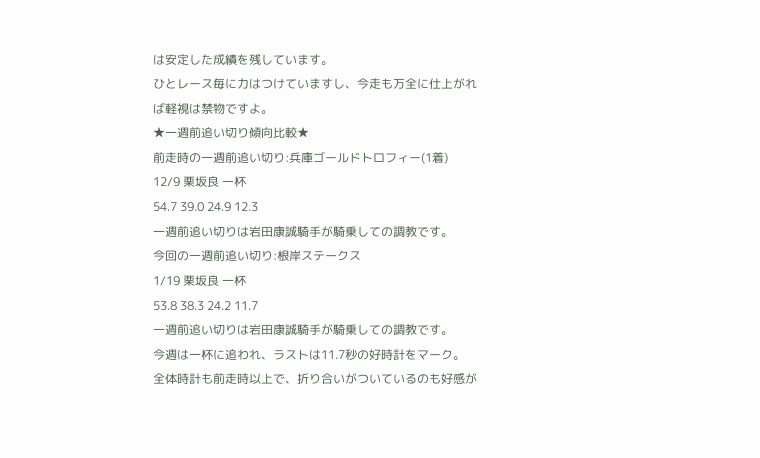は安定した成績を残しています。
ひとレース毎に力はつけていますし、今走も万全に仕上がれば軽視は禁物ですよ。
★一週前追い切り傾向比較★
前走時の一週前追い切り:兵庫ゴールドトロフィー(1着)
12/9 栗坂良 一杯
54.7 39.0 24.9 12.3
一週前追い切りは岩田康誠騎手が騎乗しての調教です。
今回の一週前追い切り:根岸ステークス
1/19 栗坂良 一杯
53.8 38.3 24.2 11.7
一週前追い切りは岩田康誠騎手が騎乗しての調教です。
今週は一杯に追われ、ラストは11.7秒の好時計をマーク。
全体時計も前走時以上で、折り合いがついているのも好感が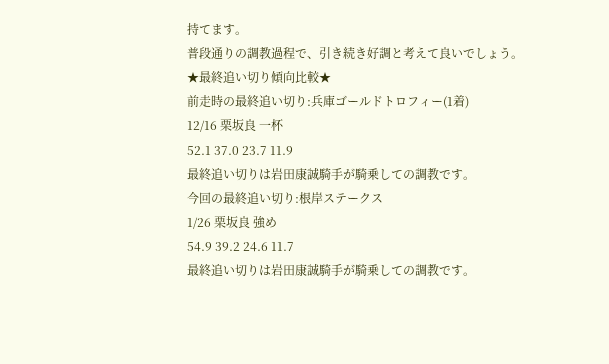持てます。
普段通りの調教過程で、引き続き好調と考えて良いでしょう。
★最終追い切り傾向比較★
前走時の最終追い切り:兵庫ゴールドトロフィー(1着)
12/16 栗坂良 一杯
52.1 37.0 23.7 11.9
最終追い切りは岩田康誠騎手が騎乗しての調教です。
今回の最終追い切り:根岸ステークス
1/26 栗坂良 強め
54.9 39.2 24.6 11.7
最終追い切りは岩田康誠騎手が騎乗しての調教です。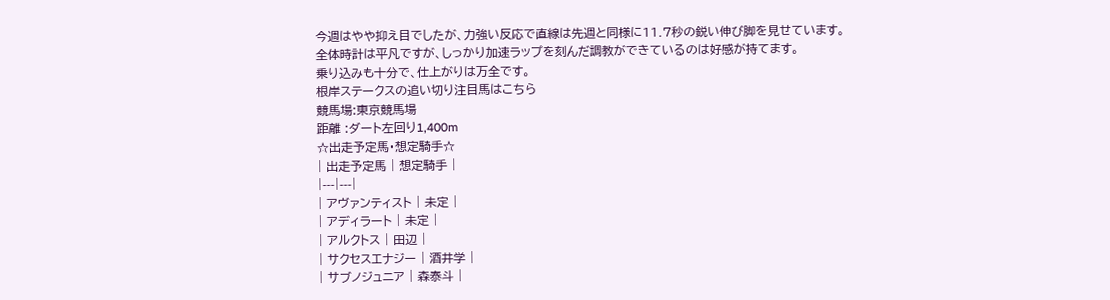今週はやや抑え目でしたが、力強い反応で直線は先週と同様に11.7秒の鋭い伸び脚を見せています。
全体時計は平凡ですが、しっかり加速ラップを刻んだ調教ができているのは好感が持てます。
乗り込みも十分で、仕上がりは万全です。
根岸ステークスの追い切り注目馬はこちら
競馬場:東京競馬場
距離 :ダート左回り1,400m
☆出走予定馬・想定騎手☆
| 出走予定馬 | 想定騎手 |
|---|---|
| アヴァンティスト | 未定 |
| アディラート | 未定 |
| アルクトス | 田辺 |
| サクセスエナジー | 酒井学 |
| サブノジュニア | 森泰斗 |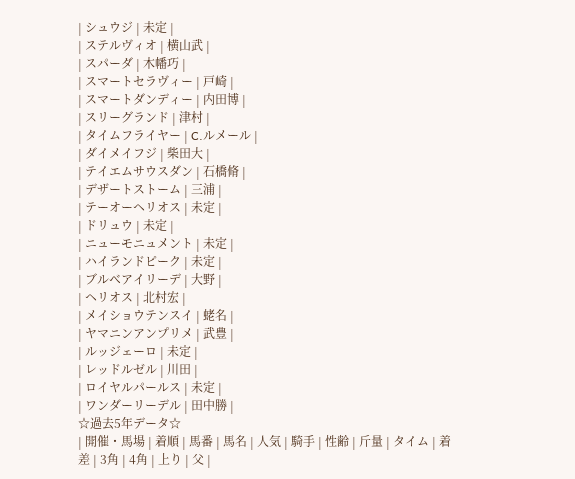| シュウジ | 未定 |
| ステルヴィオ | 横山武 |
| スパーダ | 木幡巧 |
| スマートセラヴィー | 戸崎 |
| スマートダンディー | 内田博 |
| スリーグランド | 津村 |
| タイムフライヤー | C.ルメール |
| ダイメイフジ | 柴田大 |
| テイエムサウスダン | 石橋脩 |
| デザートストーム | 三浦 |
| テーオーヘリオス | 未定 |
| ドリュウ | 未定 |
| ニューモニュメント | 未定 |
| ハイランドピーク | 未定 |
| ブルベアイリーデ | 大野 |
| ヘリオス | 北村宏 |
| メイショウテンスイ | 蛯名 |
| ヤマニンアンプリメ | 武豊 |
| ルッジェーロ | 未定 |
| レッドルゼル | 川田 |
| ロイヤルパールス | 未定 |
| ワンダーリーデル | 田中勝 |
☆過去5年データ☆
| 開催・馬場 | 着順 | 馬番 | 馬名 | 人気 | 騎手 | 性齢 | 斤量 | タイム | 着差 | 3角 | 4角 | 上り | 父 |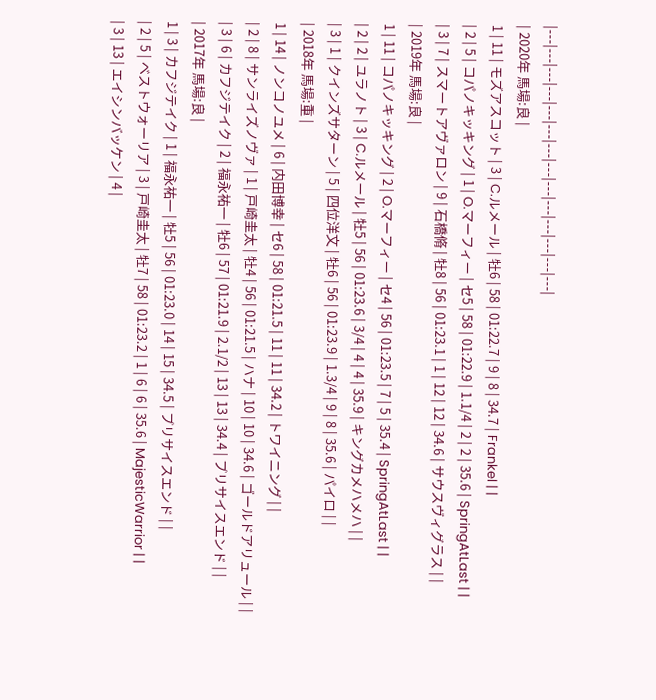|---|---|---|---|---|---|---|---|---|---|---|---|---|---|
| 2020年 馬場:良 |
1 | 11 | モズアスコット | 3 | C.ルメール | 牡6 | 58 | 01:22.7 | 9 | 8 | 34.7 | Frankel | |
| 2 | 5 | コパノキッキング | 1 | O.マーフィー | セ5 | 58 | 01:22.9 | 1.1/4 | 2 | 2 | 35.6 | SpringAtLast | |
| 3 | 7 | スマートアヴァロン | 9 | 石橋脩 | 牡8 | 56 | 01:23.1 | 1 | 12 | 12 | 34.6 | サウスヴィグラス | |
| 2019年 馬場:良 |
1 | 11 | コパノキッキング | 2 | O.マーフィー | セ4 | 56 | 01:23.5 | 7 | 5 | 35.4 | SpringAtLast | |
| 2 | 2 | ユラノト | 3 | C.ルメール | 牡5 | 56 | 01:23.6 | 3/4 | 4 | 4 | 35.9 | キングカメハメハ | |
| 3 | 1 | クインズサターン | 5 | 四位洋文 | 牡6 | 56 | 01:23.9 | 1.3/4 | 9 | 8 | 35.6 | パイロ | |
| 2018年 馬場:重 |
1 | 14 | ノンコノユメ | 6 | 内田博幸 | セ6 | 58 | 01:21.5 | 11 | 11 | 34.2 | トワイニング | |
| 2 | 8 | サンライズノヴァ | 1 | 戸崎圭太 | 牡4 | 56 | 01:21.5 | ハナ | 10 | 10 | 34.6 | ゴールドアリュール | |
| 3 | 6 | カフジテイク | 2 | 福永祐一 | 牡6 | 57 | 01:21.9 | 2.1/2 | 13 | 13 | 34.4 | プリサイスエンド | |
| 2017年 馬場:良 |
1 | 3 | カフジテイク | 1 | 福永祐一 | 牡5 | 56 | 01:23.0 | 14 | 15 | 34.5 | プリサイスエンド | |
| 2 | 5 | ベストウォーリア | 3 | 戸崎圭太 | 牡7 | 58 | 01:23.2 | 1 | 6 | 6 | 35.6 | MajesticWarrior | |
| 3 | 13 | エイシンバッケン | 4 |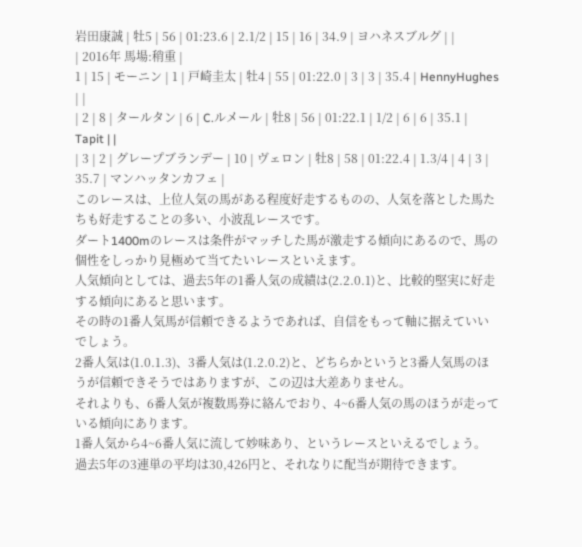岩田康誠 | 牡5 | 56 | 01:23.6 | 2.1/2 | 15 | 16 | 34.9 | ヨハネスブルグ | |
| 2016年 馬場:稍重 |
1 | 15 | モーニン | 1 | 戸崎圭太 | 牡4 | 55 | 01:22.0 | 3 | 3 | 35.4 | HennyHughes | |
| 2 | 8 | タールタン | 6 | C.ルメール | 牡8 | 56 | 01:22.1 | 1/2 | 6 | 6 | 35.1 | Tapit | |
| 3 | 2 | グレープブランデー | 10 | ヴェロン | 牡8 | 58 | 01:22.4 | 1.3/4 | 4 | 3 | 35.7 | マンハッタンカフェ |
このレースは、上位人気の馬がある程度好走するものの、人気を落とした馬たちも好走することの多い、小波乱レースです。
ダート1400mのレースは条件がマッチした馬が激走する傾向にあるので、馬の個性をしっかり見極めて当てたいレースといえます。
人気傾向としては、過去5年の1番人気の成績は(2.2.0.1)と、比較的堅実に好走する傾向にあると思います。
その時の1番人気馬が信頼できるようであれば、自信をもって軸に据えていいでしょう。
2番人気は(1.0.1.3)、3番人気は(1.2.0.2)と、どちらかというと3番人気馬のほうが信頼できそうではありますが、この辺は大差ありません。
それよりも、6番人気が複数馬券に絡んでおり、4~6番人気の馬のほうが走っている傾向にあります。
1番人気から4~6番人気に流して妙味あり、というレースといえるでしょう。
過去5年の3連単の平均は30,426円と、それなりに配当が期待できます。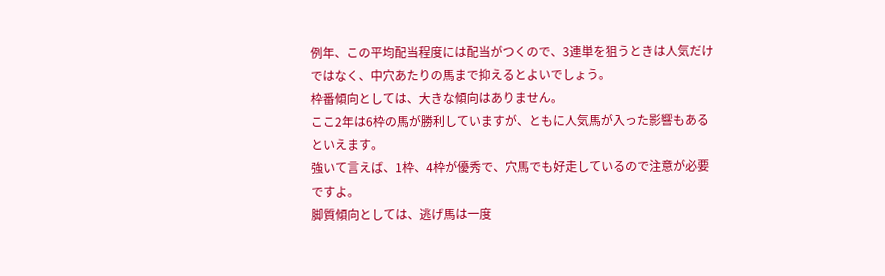例年、この平均配当程度には配当がつくので、3連単を狙うときは人気だけではなく、中穴あたりの馬まで抑えるとよいでしょう。
枠番傾向としては、大きな傾向はありません。
ここ2年は6枠の馬が勝利していますが、ともに人気馬が入った影響もあるといえます。
強いて言えば、1枠、4枠が優秀で、穴馬でも好走しているので注意が必要ですよ。
脚質傾向としては、逃げ馬は一度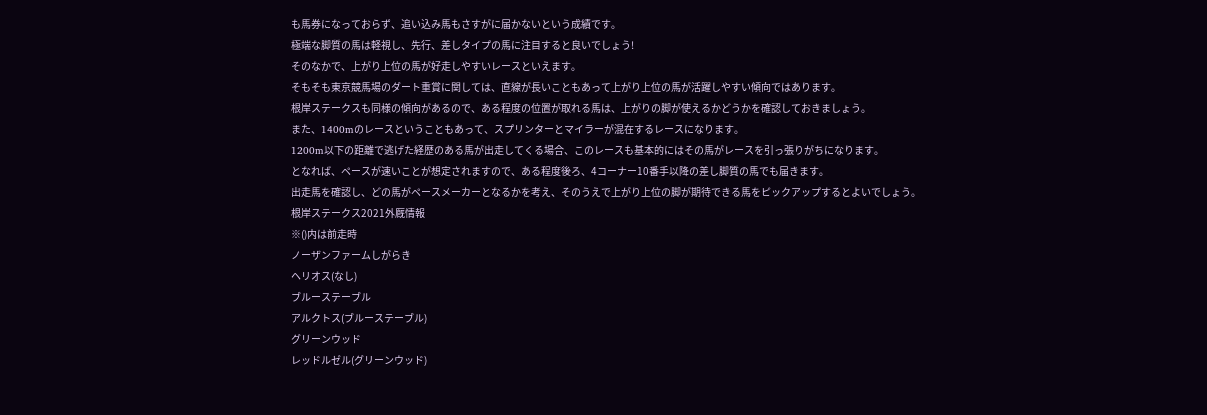も馬券になっておらず、追い込み馬もさすがに届かないという成績です。
極端な脚質の馬は軽視し、先行、差しタイプの馬に注目すると良いでしょう!
そのなかで、上がり上位の馬が好走しやすいレースといえます。
そもそも東京競馬場のダート重賞に関しては、直線が長いこともあって上がり上位の馬が活躍しやすい傾向ではあります。
根岸ステークスも同様の傾向があるので、ある程度の位置が取れる馬は、上がりの脚が使えるかどうかを確認しておきましょう。
また、1400mのレースということもあって、スプリンターとマイラーが混在するレースになります。
1200m以下の距離で逃げた経歴のある馬が出走してくる場合、このレースも基本的にはその馬がレースを引っ張りがちになります。
となれば、ペースが速いことが想定されますので、ある程度後ろ、4コーナー10番手以降の差し脚質の馬でも届きます。
出走馬を確認し、どの馬がペースメーカーとなるかを考え、そのうえで上がり上位の脚が期待できる馬をピックアップするとよいでしょう。
根岸ステークス2021外厩情報
※()内は前走時
ノーザンファームしがらき
ヘリオス(なし)
ブルーステーブル
アルクトス(ブルーステーブル)
グリーンウッド
レッドルゼル(グリーンウッド)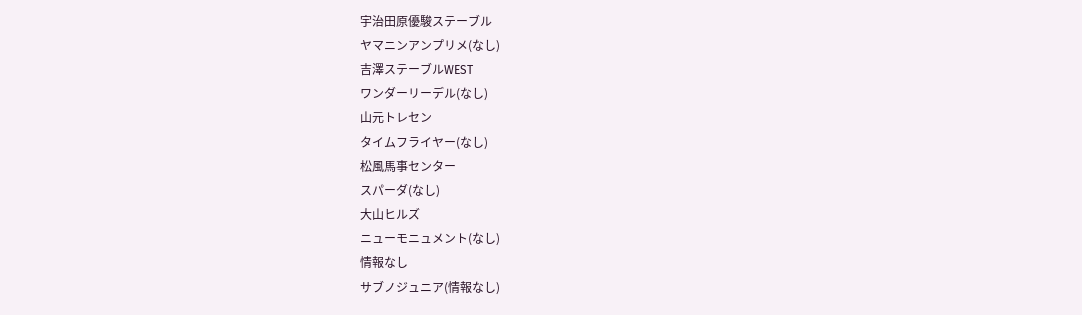宇治田原優駿ステーブル
ヤマニンアンプリメ(なし)
吉澤ステーブルWEST
ワンダーリーデル(なし)
山元トレセン
タイムフライヤー(なし)
松風馬事センター
スパーダ(なし)
大山ヒルズ
ニューモニュメント(なし)
情報なし
サブノジュニア(情報なし)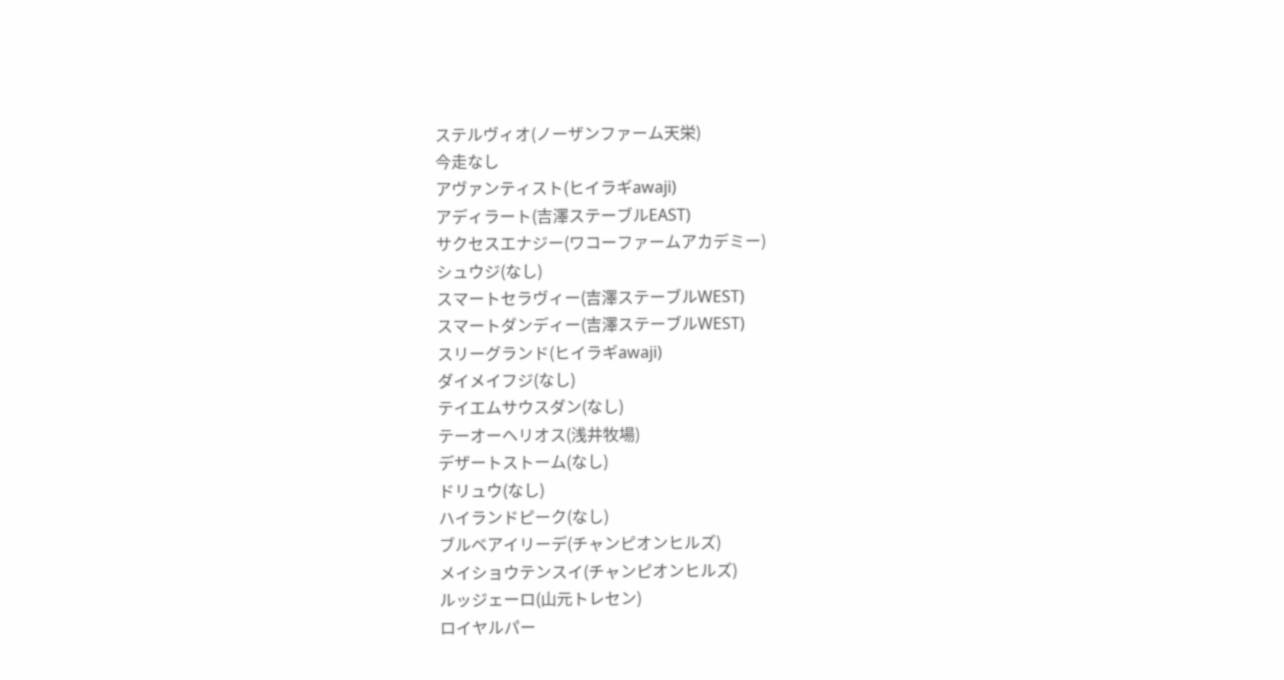ステルヴィオ(ノーザンファーム天栄)
今走なし
アヴァンティスト(ヒイラギawaji)
アディラート(吉澤ステーブルEAST)
サクセスエナジー(ワコーファームアカデミー)
シュウジ(なし)
スマートセラヴィー(吉澤ステーブルWEST)
スマートダンディー(吉澤ステーブルWEST)
スリーグランド(ヒイラギawaji)
ダイメイフジ(なし)
テイエムサウスダン(なし)
テーオーヘリオス(浅井牧場)
デザートストーム(なし)
ドリュウ(なし)
ハイランドピーク(なし)
ブルベアイリーデ(チャンピオンヒルズ)
メイショウテンスイ(チャンピオンヒルズ)
ルッジェーロ(山元トレセン)
ロイヤルパー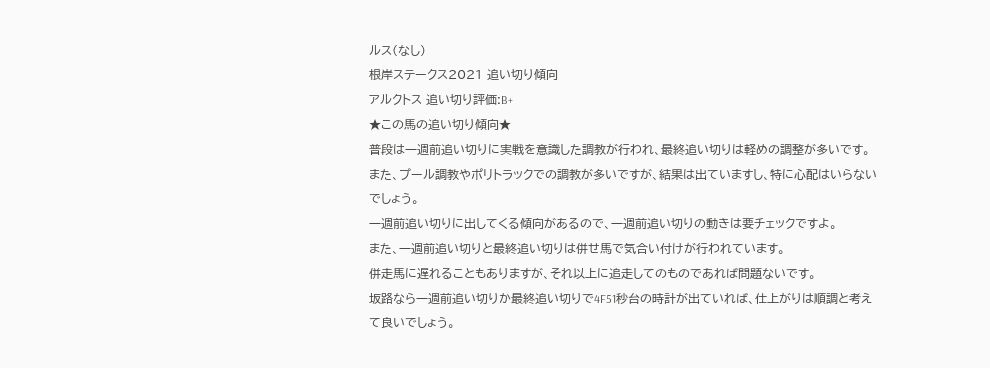ルス(なし)
根岸ステークス2021 追い切り傾向
アルクトス 追い切り評価:B+
★この馬の追い切り傾向★
普段は一週前追い切りに実戦を意識した調教が行われ、最終追い切りは軽めの調整が多いです。
また、プール調教やポリトラックでの調教が多いですが、結果は出ていますし、特に心配はいらないでしょう。
一週前追い切りに出してくる傾向があるので、一週前追い切りの動きは要チェックですよ。
また、一週前追い切りと最終追い切りは併せ馬で気合い付けが行われています。
併走馬に遅れることもありますが、それ以上に追走してのものであれば問題ないです。
坂路なら一週前追い切りか最終追い切りで4F51秒台の時計が出ていれば、仕上がりは順調と考えて良いでしょう。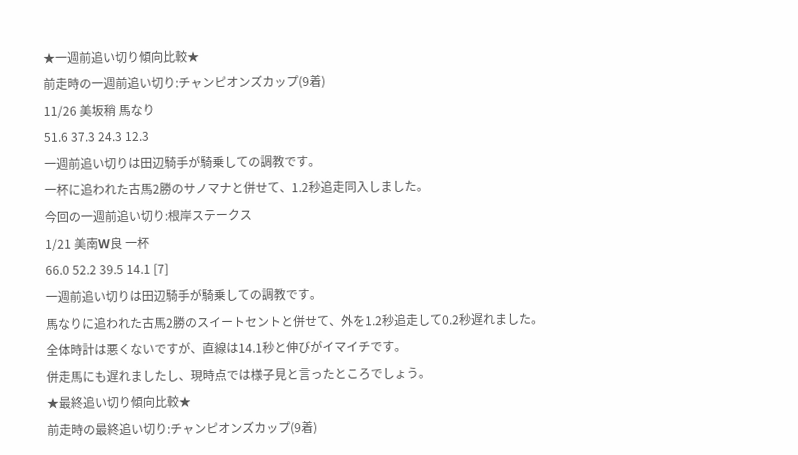★一週前追い切り傾向比較★
前走時の一週前追い切り:チャンピオンズカップ(9着)
11/26 美坂稍 馬なり
51.6 37.3 24.3 12.3
一週前追い切りは田辺騎手が騎乗しての調教です。
一杯に追われた古馬2勝のサノマナと併せて、1.2秒追走同入しました。
今回の一週前追い切り:根岸ステークス
1/21 美南W良 一杯
66.0 52.2 39.5 14.1 [7]
一週前追い切りは田辺騎手が騎乗しての調教です。
馬なりに追われた古馬2勝のスイートセントと併せて、外を1.2秒追走して0.2秒遅れました。
全体時計は悪くないですが、直線は14.1秒と伸びがイマイチです。
併走馬にも遅れましたし、現時点では様子見と言ったところでしょう。
★最終追い切り傾向比較★
前走時の最終追い切り:チャンピオンズカップ(9着)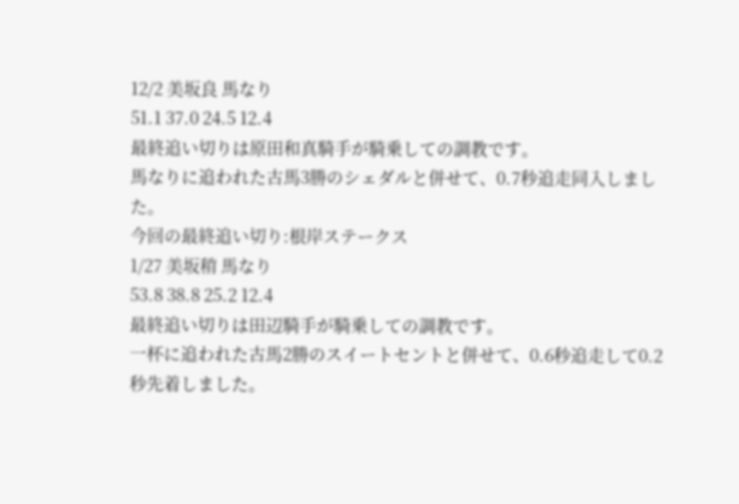12/2 美坂良 馬なり
51.1 37.0 24.5 12.4
最終追い切りは原田和真騎手が騎乗しての調教です。
馬なりに追われた古馬3勝のシェダルと併せて、0.7秒追走同入しました。
今回の最終追い切り:根岸ステークス
1/27 美坂稍 馬なり
53.8 38.8 25.2 12.4
最終追い切りは田辺騎手が騎乗しての調教です。
一杯に追われた古馬2勝のスイートセントと併せて、0.6秒追走して0.2秒先着しました。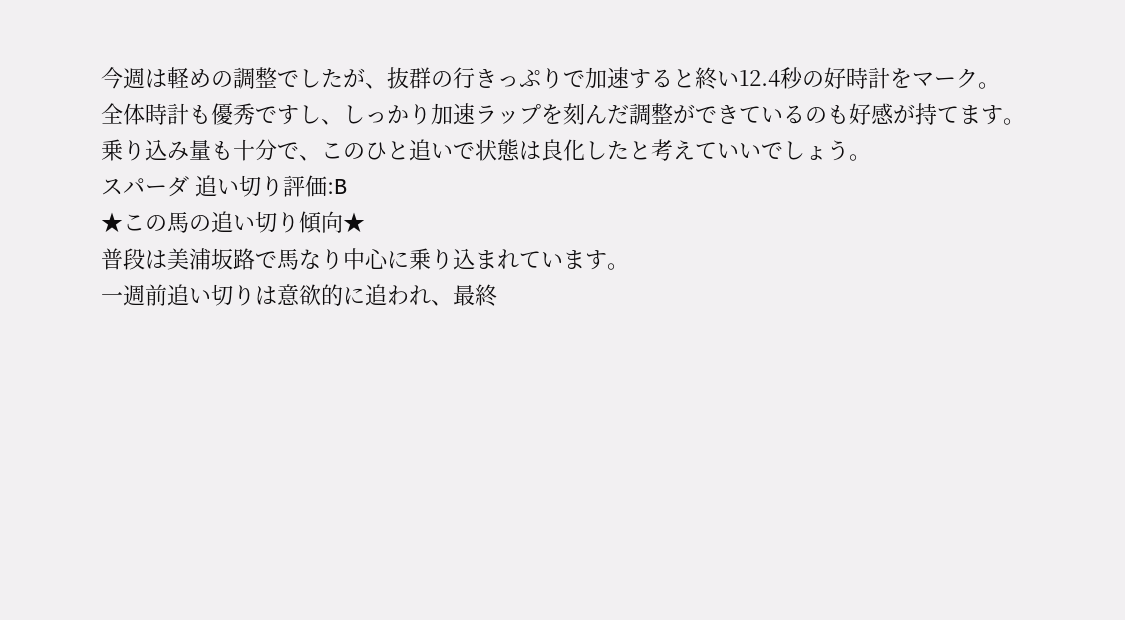今週は軽めの調整でしたが、抜群の行きっぷりで加速すると終い12.4秒の好時計をマーク。
全体時計も優秀ですし、しっかり加速ラップを刻んだ調整ができているのも好感が持てます。
乗り込み量も十分で、このひと追いで状態は良化したと考えていいでしょう。
スパーダ 追い切り評価:B
★この馬の追い切り傾向★
普段は美浦坂路で馬なり中心に乗り込まれています。
一週前追い切りは意欲的に追われ、最終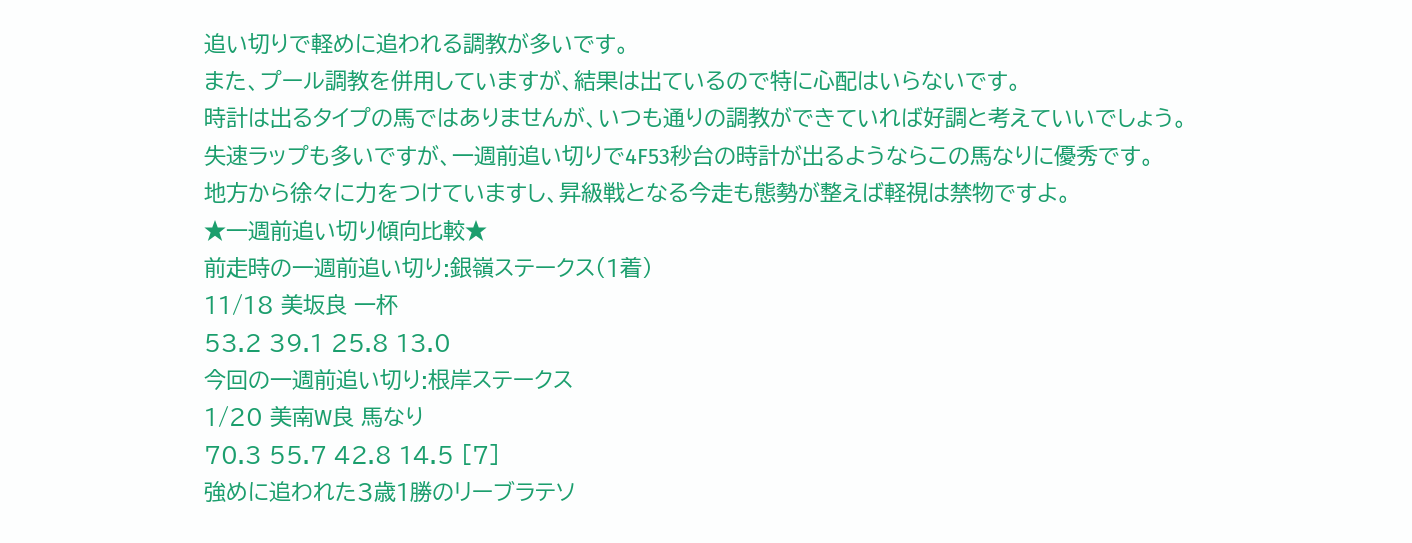追い切りで軽めに追われる調教が多いです。
また、プール調教を併用していますが、結果は出ているので特に心配はいらないです。
時計は出るタイプの馬ではありませんが、いつも通りの調教ができていれば好調と考えていいでしょう。
失速ラップも多いですが、一週前追い切りで4F53秒台の時計が出るようならこの馬なりに優秀です。
地方から徐々に力をつけていますし、昇級戦となる今走も態勢が整えば軽視は禁物ですよ。
★一週前追い切り傾向比較★
前走時の一週前追い切り:銀嶺ステークス(1着)
11/18 美坂良 一杯
53.2 39.1 25.8 13.0
今回の一週前追い切り:根岸ステークス
1/20 美南W良 馬なり
70.3 55.7 42.8 14.5 [7]
強めに追われた3歳1勝のリーブラテソ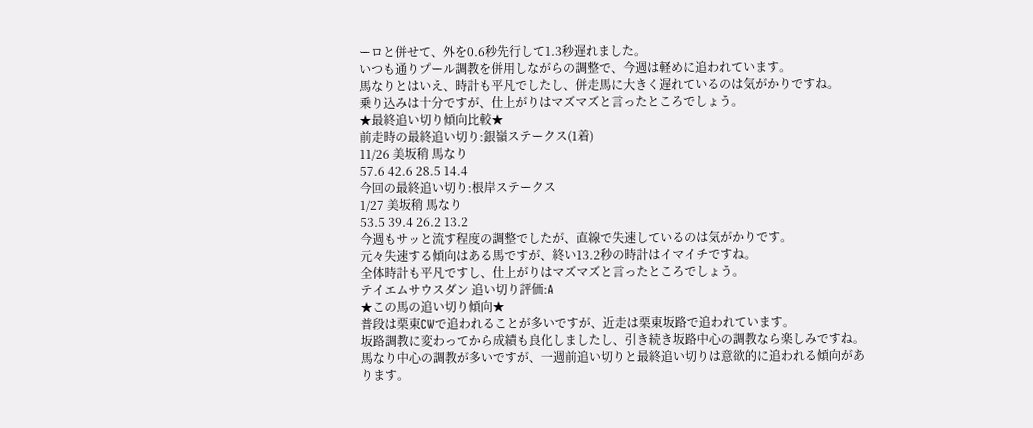ーロと併せて、外を0.6秒先行して1.3秒遅れました。
いつも通りプール調教を併用しながらの調整で、今週は軽めに追われています。
馬なりとはいえ、時計も平凡でしたし、併走馬に大きく遅れているのは気がかりですね。
乗り込みは十分ですが、仕上がりはマズマズと言ったところでしょう。
★最終追い切り傾向比較★
前走時の最終追い切り:銀嶺ステークス(1着)
11/26 美坂稍 馬なり
57.6 42.6 28.5 14.4
今回の最終追い切り:根岸ステークス
1/27 美坂稍 馬なり
53.5 39.4 26.2 13.2
今週もサッと流す程度の調整でしたが、直線で失速しているのは気がかりです。
元々失速する傾向はある馬ですが、終い13.2秒の時計はイマイチですね。
全体時計も平凡ですし、仕上がりはマズマズと言ったところでしょう。
テイエムサウスダン 追い切り評価:A
★この馬の追い切り傾向★
普段は栗東CWで追われることが多いですが、近走は栗東坂路で追われています。
坂路調教に変わってから成績も良化しましたし、引き続き坂路中心の調教なら楽しみですね。
馬なり中心の調教が多いですが、一週前追い切りと最終追い切りは意欲的に追われる傾向があります。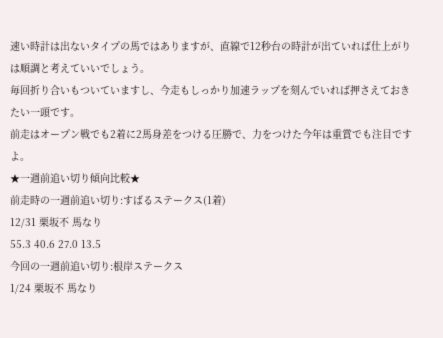速い時計は出ないタイプの馬ではありますが、直線で12秒台の時計が出ていれば仕上がりは順調と考えていいでしょう。
毎回折り合いもついていますし、今走もしっかり加速ラップを刻んでいれば押さえておきたい一頭です。
前走はオープン戦でも2着に2馬身差をつける圧勝で、力をつけた今年は重賞でも注目ですよ。
★一週前追い切り傾向比較★
前走時の一週前追い切り:すばるステークス(1着)
12/31 栗坂不 馬なり
55.3 40.6 27.0 13.5
今回の一週前追い切り:根岸ステークス
1/24 栗坂不 馬なり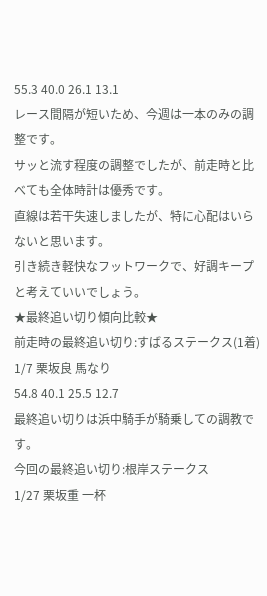55.3 40.0 26.1 13.1
レース間隔が短いため、今週は一本のみの調整です。
サッと流す程度の調整でしたが、前走時と比べても全体時計は優秀です。
直線は若干失速しましたが、特に心配はいらないと思います。
引き続き軽快なフットワークで、好調キープと考えていいでしょう。
★最終追い切り傾向比較★
前走時の最終追い切り:すばるステークス(1着)
1/7 栗坂良 馬なり
54.8 40.1 25.5 12.7
最終追い切りは浜中騎手が騎乗しての調教です。
今回の最終追い切り:根岸ステークス
1/27 栗坂重 一杯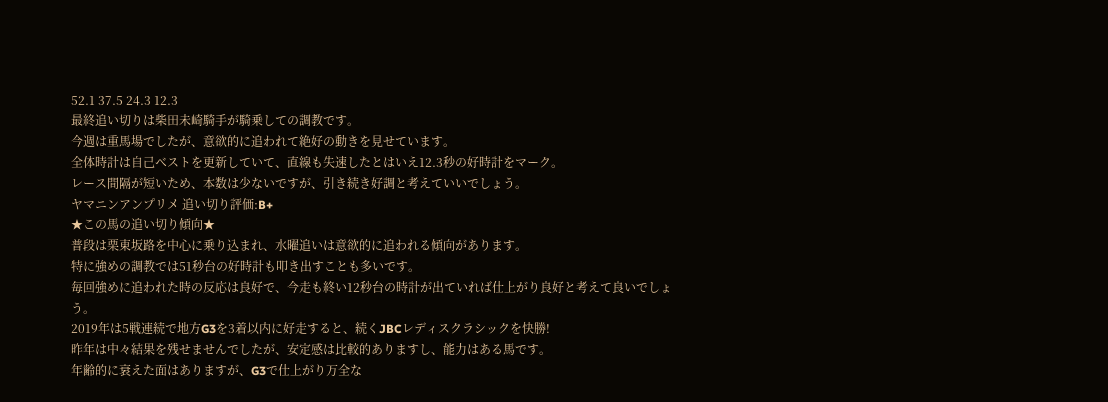52.1 37.5 24.3 12.3
最終追い切りは柴田未崎騎手が騎乗しての調教です。
今週は重馬場でしたが、意欲的に追われて絶好の動きを見せています。
全体時計は自己ベストを更新していて、直線も失速したとはいえ12.3秒の好時計をマーク。
レース間隔が短いため、本数は少ないですが、引き続き好調と考えていいでしょう。
ヤマニンアンプリメ 追い切り評価:B+
★この馬の追い切り傾向★
普段は栗東坂路を中心に乗り込まれ、水曜追いは意欲的に追われる傾向があります。
特に強めの調教では51秒台の好時計も叩き出すことも多いです。
毎回強めに追われた時の反応は良好で、今走も終い12秒台の時計が出ていれば仕上がり良好と考えて良いでしょう。
2019年は5戦連続で地方G3を3着以内に好走すると、続くJBCレディスクラシックを快勝!
昨年は中々結果を残せませんでしたが、安定感は比較的ありますし、能力はある馬です。
年齢的に衰えた面はありますが、G3で仕上がり万全な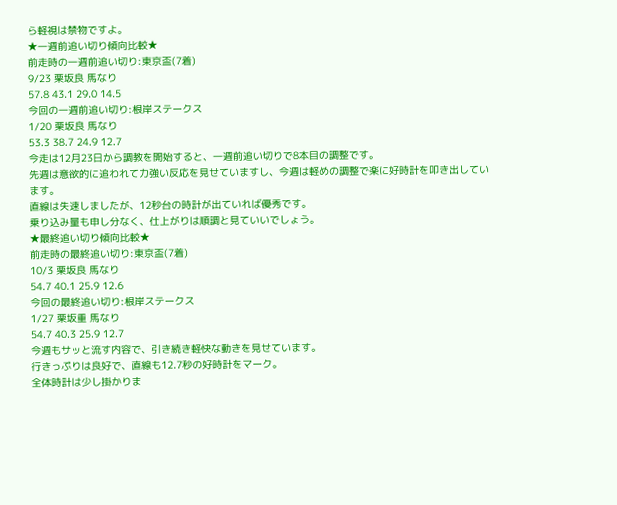ら軽視は禁物ですよ。
★一週前追い切り傾向比較★
前走時の一週前追い切り:東京盃(7着)
9/23 栗坂良 馬なり
57.8 43.1 29.0 14.5
今回の一週前追い切り:根岸ステークス
1/20 栗坂良 馬なり
53.3 38.7 24.9 12.7
今走は12月23日から調教を開始すると、一週前追い切りで8本目の調整です。
先週は意欲的に追われて力強い反応を見せていますし、今週は軽めの調整で楽に好時計を叩き出しています。
直線は失速しましたが、12秒台の時計が出ていれば優秀です。
乗り込み量も申し分なく、仕上がりは順調と見ていいでしょう。
★最終追い切り傾向比較★
前走時の最終追い切り:東京盃(7着)
10/3 栗坂良 馬なり
54.7 40.1 25.9 12.6
今回の最終追い切り:根岸ステークス
1/27 栗坂重 馬なり
54.7 40.3 25.9 12.7
今週もサッと流す内容で、引き続き軽快な動きを見せています。
行きっぷりは良好で、直線も12.7秒の好時計をマーク。
全体時計は少し掛かりま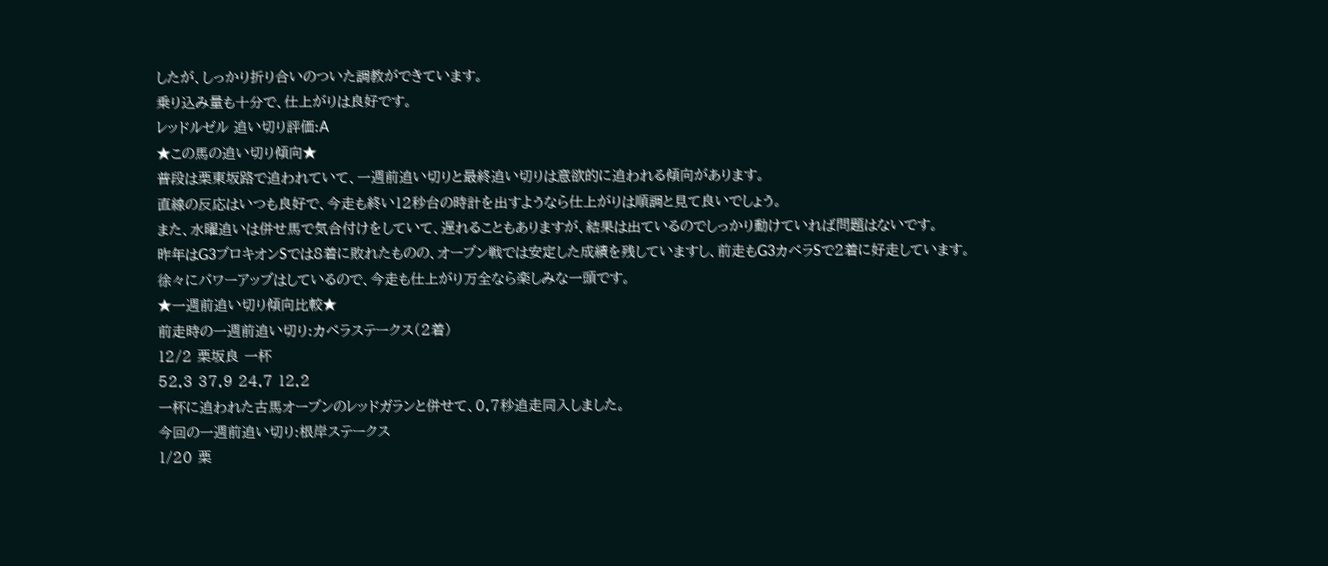したが、しっかり折り合いのついた調教ができています。
乗り込み量も十分で、仕上がりは良好です。
レッドルゼル 追い切り評価:A
★この馬の追い切り傾向★
普段は栗東坂路で追われていて、一週前追い切りと最終追い切りは意欲的に追われる傾向があります。
直線の反応はいつも良好で、今走も終い12秒台の時計を出すようなら仕上がりは順調と見て良いでしょう。
また、水曜追いは併せ馬で気合付けをしていて、遅れることもありますが、結果は出ているのでしっかり動けていれば問題はないです。
昨年はG3プロキオンSでは8着に敗れたものの、オープン戦では安定した成績を残していますし、前走もG3カペラSで2着に好走しています。
徐々にパワーアップはしているので、今走も仕上がり万全なら楽しみな一頭です。
★一週前追い切り傾向比較★
前走時の一週前追い切り:カペラステークス(2着)
12/2 栗坂良 一杯
52.3 37.9 24.7 12.2
一杯に追われた古馬オープンのレッドガランと併せて、0.7秒追走同入しました。
今回の一週前追い切り:根岸ステークス
1/20 栗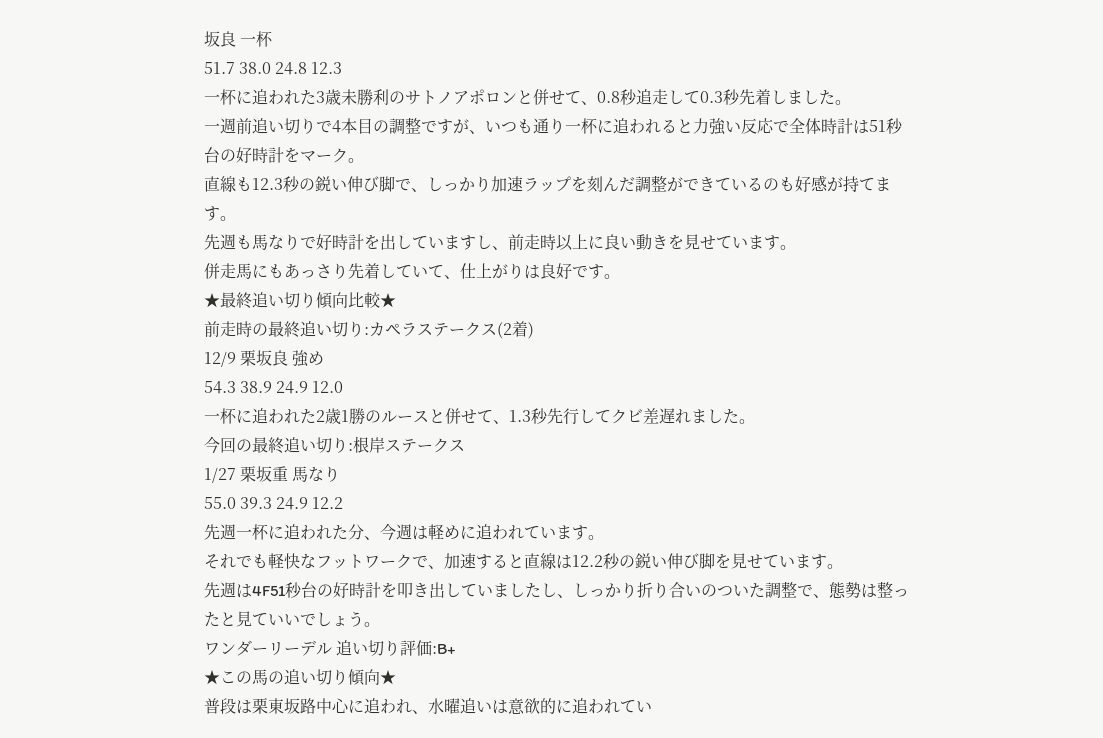坂良 一杯
51.7 38.0 24.8 12.3
一杯に追われた3歳未勝利のサトノアポロンと併せて、0.8秒追走して0.3秒先着しました。
一週前追い切りで4本目の調整ですが、いつも通り一杯に追われると力強い反応で全体時計は51秒台の好時計をマーク。
直線も12.3秒の鋭い伸び脚で、しっかり加速ラップを刻んだ調整ができているのも好感が持てます。
先週も馬なりで好時計を出していますし、前走時以上に良い動きを見せています。
併走馬にもあっさり先着していて、仕上がりは良好です。
★最終追い切り傾向比較★
前走時の最終追い切り:カペラステークス(2着)
12/9 栗坂良 強め
54.3 38.9 24.9 12.0
一杯に追われた2歳1勝のルースと併せて、1.3秒先行してクビ差遅れました。
今回の最終追い切り:根岸ステークス
1/27 栗坂重 馬なり
55.0 39.3 24.9 12.2
先週一杯に追われた分、今週は軽めに追われています。
それでも軽快なフットワークで、加速すると直線は12.2秒の鋭い伸び脚を見せています。
先週は4F51秒台の好時計を叩き出していましたし、しっかり折り合いのついた調整で、態勢は整ったと見ていいでしょう。
ワンダーリーデル 追い切り評価:B+
★この馬の追い切り傾向★
普段は栗東坂路中心に追われ、水曜追いは意欲的に追われてい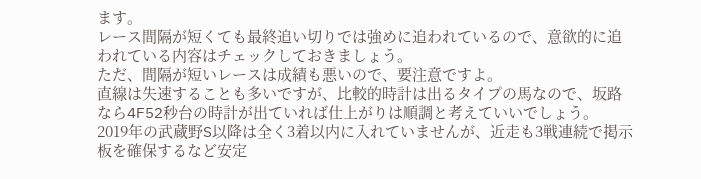ます。
レース間隔が短くても最終追い切りでは強めに追われているので、意欲的に追われている内容はチェックしておきましょう。
ただ、間隔が短いレースは成績も悪いので、要注意ですよ。
直線は失速することも多いですが、比較的時計は出るタイプの馬なので、坂路なら4F52秒台の時計が出ていれば仕上がりは順調と考えていいでしょう。
2019年の武蔵野S以降は全く3着以内に入れていませんが、近走も3戦連続で掲示板を確保するなど安定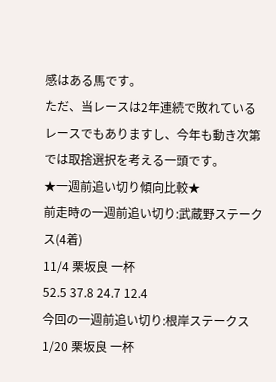感はある馬です。
ただ、当レースは2年連続で敗れているレースでもありますし、今年も動き次第では取捨選択を考える一頭です。
★一週前追い切り傾向比較★
前走時の一週前追い切り:武蔵野ステークス(4着)
11/4 栗坂良 一杯
52.5 37.8 24.7 12.4
今回の一週前追い切り:根岸ステークス
1/20 栗坂良 一杯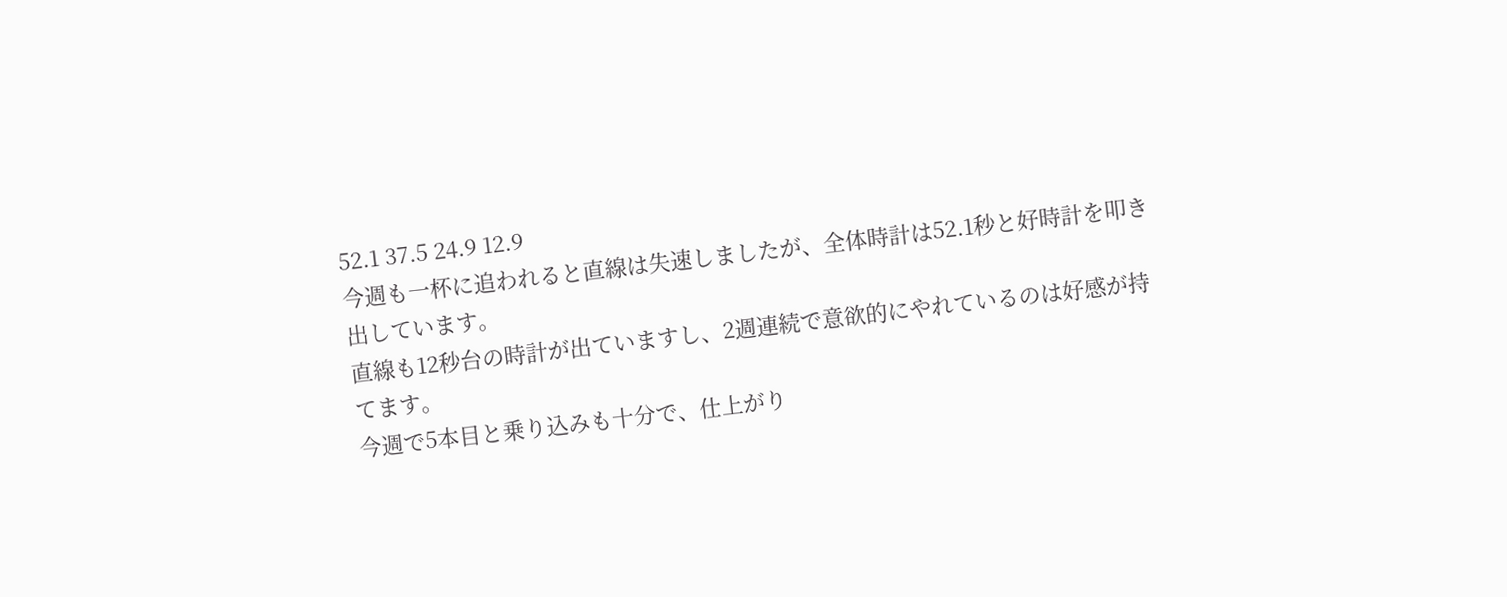52.1 37.5 24.9 12.9
今週も一杯に追われると直線は失速しましたが、全体時計は52.1秒と好時計を叩き出しています。
直線も12秒台の時計が出ていますし、2週連続で意欲的にやれているのは好感が持てます。
今週で5本目と乗り込みも十分で、仕上がり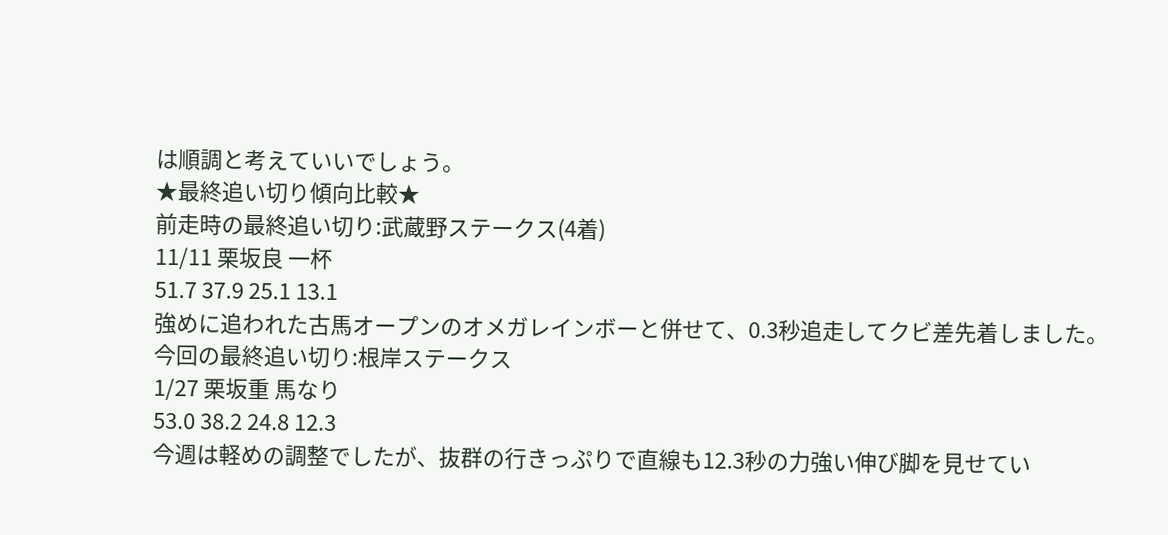は順調と考えていいでしょう。
★最終追い切り傾向比較★
前走時の最終追い切り:武蔵野ステークス(4着)
11/11 栗坂良 一杯
51.7 37.9 25.1 13.1
強めに追われた古馬オープンのオメガレインボーと併せて、0.3秒追走してクビ差先着しました。
今回の最終追い切り:根岸ステークス
1/27 栗坂重 馬なり
53.0 38.2 24.8 12.3
今週は軽めの調整でしたが、抜群の行きっぷりで直線も12.3秒の力強い伸び脚を見せてい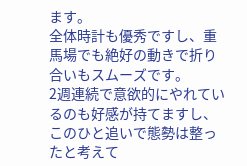ます。
全体時計も優秀ですし、重馬場でも絶好の動きで折り合いもスムーズです。
2週連続で意欲的にやれているのも好感が持てますし、このひと追いで態勢は整ったと考えて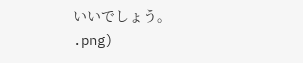いいでしょう。
.png)